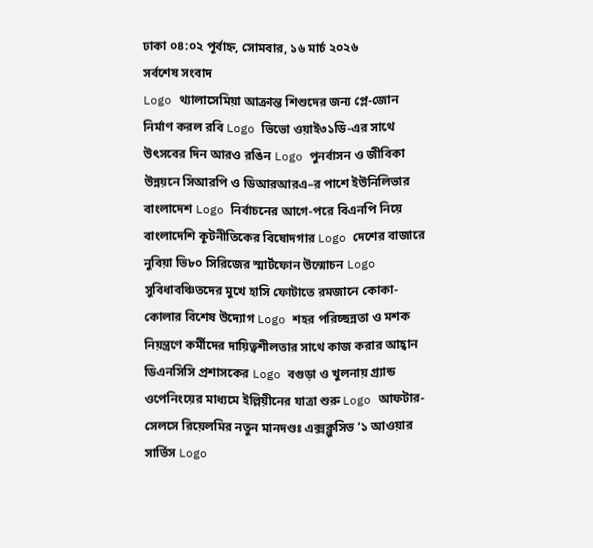ঢাকা ০৪:০২ পূর্বাহ্ন, সোমবার, ১৬ মার্চ ২০২৬
সর্বশেষ সংবাদ
Logo থ্যালাসেমিয়া আক্রান্ত শিশুদের জন্য প্লে-জোন নির্মাণ করল রবি Logo ভিভো ওয়াই৩১ডি-এর সাথে উৎসবের দিন আরও রঙিন Logo পুনর্বাসন ও জীবিকা উন্নয়নে সিআরপি ও ডিআরআরএ–র পাশে ইউনিলিভার বাংলাদেশ Logo নির্বাচনের আগে-পরে বিএনপি নিয়ে বাংলাদেশি কূটনীতিকের বিষোদগার Logo দেশের বাজারে নুবিয়া ভি৮০ সিরিজের স্মার্টফোন উন্মোচন Logo সুবিধাবঞ্চিতদের মুখে হাসি ফোটাতে রমজানে কোকা-কোলার বিশেষ উদ্যোগ Logo শহর পরিচ্ছন্নতা ও মশক নিয়ন্ত্রণে কর্মীদের দায়িত্বশীলতার সাথে কাজ করার আহ্বান ডিএনসিসি প্রশাসকের Logo বগুড়া ও খুলনায় গ্র‍্যান্ড ওপেনিংয়ের মাধ্যমে ইল্লিয়ীনের যাত্রা শুরু Logo আফটার-সেলসে রিয়েলমির নতুন মানদণ্ডঃ এক্সক্লুসিভ ‘১ আওয়ার সার্ভিস Logo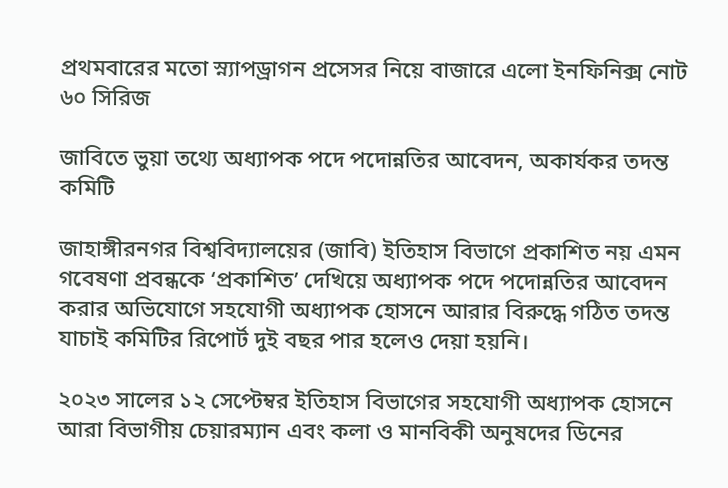প্রথমবারের মতো স্ন্যাপড্রাগন প্রসেসর নিয়ে বাজারে এলো ইনফিনিক্স নোট ৬০ সিরিজ

জাবিতে ভুয়া তথ্যে অধ্যাপক পদে পদোন্নতির আবেদন, অকার্যকর তদন্ত কমিটি

জাহাঙ্গীরনগর বিশ্ববিদ্যালয়ের (জাবি) ইতিহাস বিভাগে প্রকাশিত নয় এমন গবেষণা প্রবন্ধকে ‘প্রকাশিত’ দেখিয়ে অধ্যাপক পদে পদোন্নতির আবেদন করার অভিযোগে সহযোগী অধ্যাপক হোসনে আরার বিরুদ্ধে গঠিত তদন্ত যাচাই কমিটির রিপোর্ট দুই বছর পার হলেও দেয়া হয়নি।

২০২৩ সালের ১২ সেপ্টেম্বর ইতিহাস বিভাগের সহযোগী অধ্যাপক হোসনে আরা বিভাগীয় চেয়ারম্যান এবং কলা ও মানবিকী অনুষদের ডিনের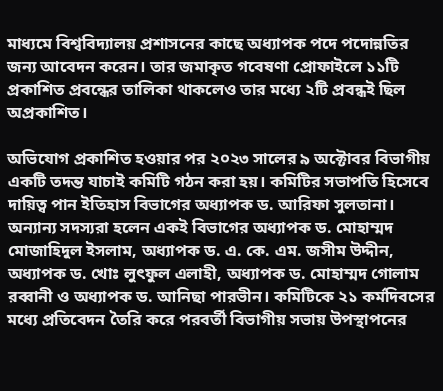মাধ্যমে বিশ্ববিদ্যালয় প্রশাসনের কাছে অধ্যাপক পদে পদোন্নতির জন্য আবেদন করেন। তার জমাকৃত গবেষণা প্রোফাইলে ১১টি প্রকাশিত প্রবন্ধের তালিকা থাকলেও তার মধ্যে ২টি প্রবন্ধই ছিল অপ্রকাশিত।

অভিযোগ প্রকাশিত হওয়ার পর ২০২৩ সালের ৯ অক্টোবর বিভাগীয় একটি তদন্ত যাচাই কমিটি গঠন করা হয়। কমিটির সভাপতি হিসেবে দায়িত্ব পান ইতিহাস বিভাগের অধ্যাপক ড. আরিফা সুলতানা। অন্যান্য সদস্যরা হলেন একই বিভাগের অধ্যাপক ড. মোহাম্মদ মোজাহিদুল ইসলাম, অধ্যাপক ড. এ. কে. এম. জসীম উদ্দীন, অধ্যাপক ড. খোঃ লুৎফুল এলাহী, অধ্যাপক ড. মোহাম্মদ গোলাম রব্বানী ও অধ্যাপক ড. আনিছা পারভীন। কমিটিকে ২১ কর্মদিবসের মধ্যে প্রতিবেদন তৈরি করে পরবর্তী বিভাগীয় সভায় উপস্থাপনের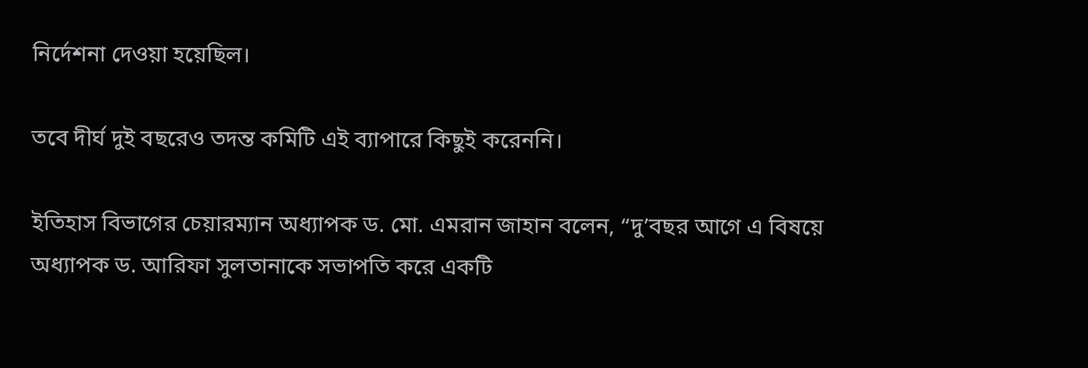নির্দেশনা দেওয়া হয়েছিল।

তবে দীর্ঘ দুই বছরেও তদন্ত কমিটি এই ব্যাপারে কিছুই করেননি।

ইতিহাস বিভাগের চেয়ারম্যান অধ্যাপক ড. মো. এমরান জাহান বলেন, “দু’বছর আগে এ বিষয়ে অধ্যাপক ড. আরিফা সুলতানাকে সভাপতি করে একটি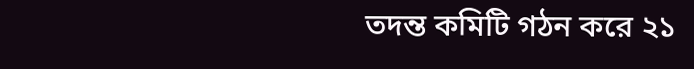তদন্ত কমিটি গঠন করে ২১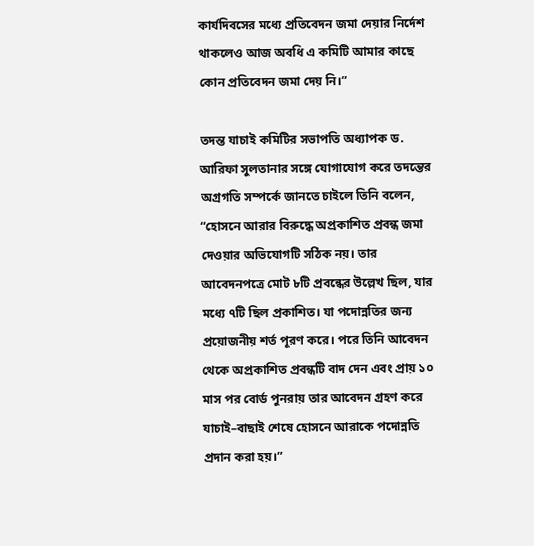কার্যদিবসের মধ্যে প্রতিবেদন জমা দেয়ার নির্দেশ থাকলেও আজ অবধি এ কমিটি আমার কাছে কোন প্রতিবেদন জমা দেয় নি।”

তদন্ত যাচাই কমিটির সভাপতি অধ্যাপক ড. আরিফা সুলতানার সঙ্গে যোগাযোগ করে তদন্তের অগ্রগতি সম্পর্কে জানতে চাইলে তিনি বলেন, “হোসনে আরার বিরুদ্ধে অপ্রকাশিত প্রবন্ধ জমা দেওয়ার অভিযোগটি সঠিক নয়। তার আবেদনপত্রে মোট ৮টি প্রবন্ধের উল্লেখ ছিল, যার মধ্যে ৭টি ছিল প্রকাশিত। যা পদোন্নতির জন্য প্রয়োজনীয় শর্ত পূরণ করে। পরে তিনি আবেদন থেকে অপ্রকাশিত প্রবন্ধটি বাদ দেন এবং প্রায় ১০ মাস পর বোর্ড পুনরায় তার আবেদন গ্রহণ করে যাচাই–বাছাই শেষে হোসনে আরাকে পদোন্নতি প্রদান করা হয়।”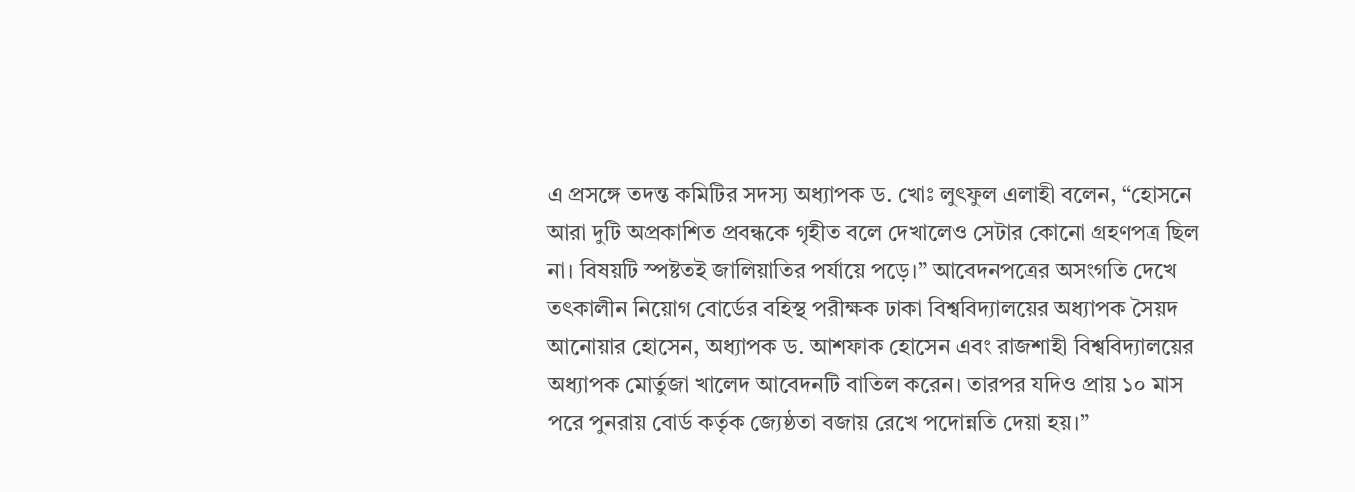এ প্রসঙ্গে তদন্ত কমিটির সদস্য অধ্যাপক ড. খোঃ লুৎফুল এলাহী বলেন, “হোসনে আরা দুটি অপ্রকাশিত প্রবন্ধকে গৃহীত বলে দেখালেও সেটার কোনো গ্রহণপত্র ছিল না। বিষয়টি স্পষ্টতই জালিয়াতির পর্যায়ে পড়ে।” আবেদনপত্রের অসংগতি দেখে তৎকালীন নিয়োগ বোর্ডের বহিস্থ পরীক্ষক ঢাকা বিশ্ববিদ্যালয়ের অধ্যাপক সৈয়দ আনোয়ার হোসেন, অধ্যাপক ড. আশফাক হোসেন এবং রাজশাহী বিশ্ববিদ্যালয়ের অধ্যাপক মোর্তুজা খালেদ আবেদনটি বাতিল করেন। তারপর যদিও প্রায় ১০ মাস পরে পুনরায় বোর্ড কর্তৃক জ্যেষ্ঠতা বজায় রেখে পদোন্নতি দেয়া হয়।”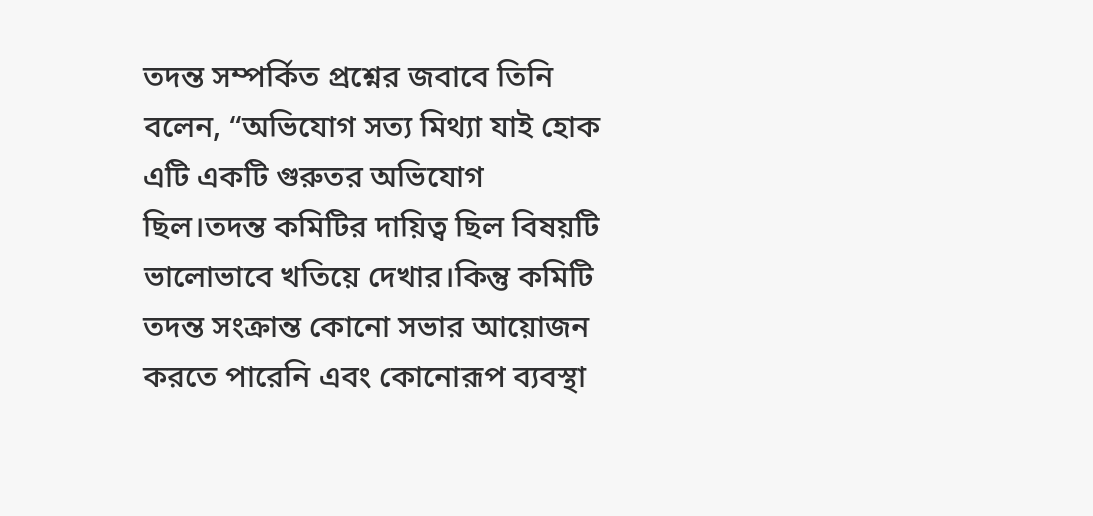তদন্ত সম্পর্কিত প্রশ্নের জবাবে তিনি বলেন, “অভিযোগ সত্য মিথ্যা যাই হোক এটি একটি গুরুতর অভিযোগ ছিল।তদন্ত কমিটির দায়িত্ব ছিল বিষয়টি ভালোভাবে খতিয়ে দেখার।কিন্তু কমিটি তদন্ত সংক্রান্ত কোনো সভার আয়োজন করতে পারেনি এবং কোনোরূপ ব্যবস্থা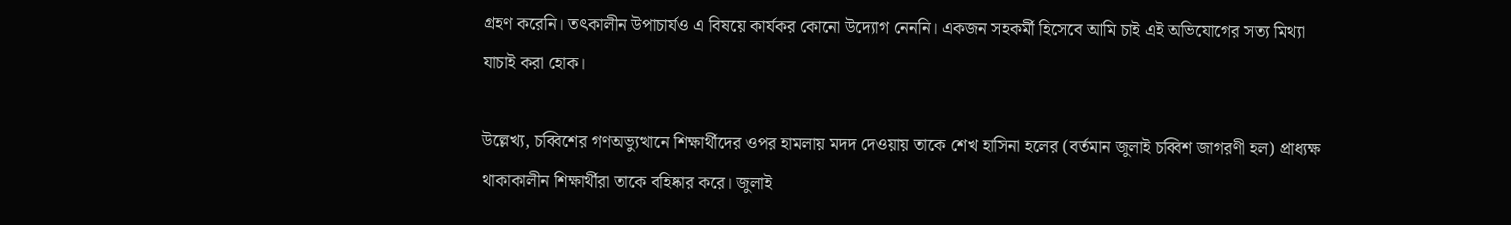গ্রহণ করেনি। তৎকালীন উপাচার্যও এ বিষয়ে কার্যকর কোনো উদ্যোগ নেননি। একজন সহকর্মী হিসেবে আমি চাই এই অভিযোগের সত্য মিথ্যা যাচাই করা হোক।

উল্লেখ্য, চব্বিশের গণঅভ্যুত্থানে শিক্ষার্থীদের ওপর হামলায় মদদ দেওয়ায় তাকে শেখ হাসিনা হলের (বর্তমান জুলাই চব্বিশ জাগরণী হল) প্রাধ্যক্ষ থাকাকালীন শিক্ষার্থীরা তাকে বহিষ্কার করে। জুলাই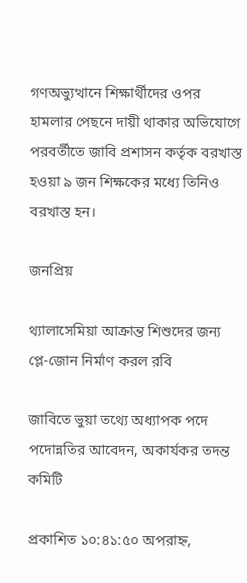গণঅভ্যুত্থানে শিক্ষার্থীদের ওপর হামলার পেছনে দায়ী থাকার অভিযোগে পরবর্তীতে জাবি প্রশাসন কর্তৃক বরখাস্ত হওয়া ৯ জন শিক্ষকের মধ্যে তিনিও বরখাস্ত হন।

জনপ্রিয়

থ্যালাসেমিয়া আক্রান্ত শিশুদের জন্য প্লে-জোন নির্মাণ করল রবি

জাবিতে ভুয়া তথ্যে অধ্যাপক পদে পদোন্নতির আবেদন, অকার্যকর তদন্ত কমিটি

প্রকাশিত ১০:৪১:৫০ অপরাহ্ন,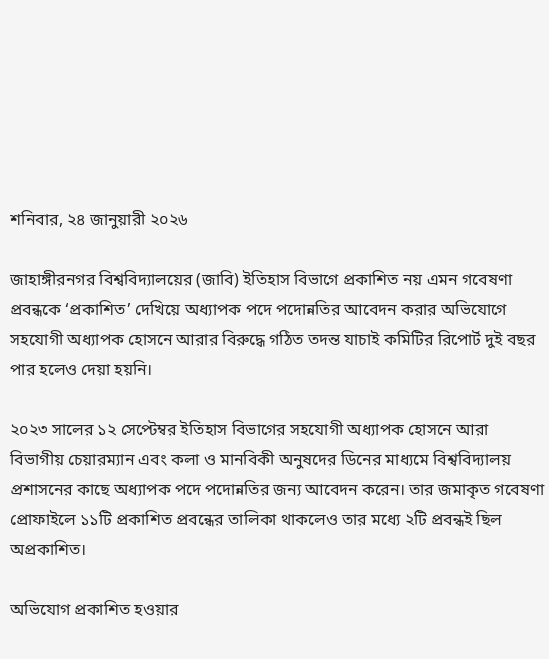শনিবার, ২৪ জানুয়ারী ২০২৬

জাহাঙ্গীরনগর বিশ্ববিদ্যালয়ের (জাবি) ইতিহাস বিভাগে প্রকাশিত নয় এমন গবেষণা প্রবন্ধকে ‘প্রকাশিত’ দেখিয়ে অধ্যাপক পদে পদোন্নতির আবেদন করার অভিযোগে সহযোগী অধ্যাপক হোসনে আরার বিরুদ্ধে গঠিত তদন্ত যাচাই কমিটির রিপোর্ট দুই বছর পার হলেও দেয়া হয়নি।

২০২৩ সালের ১২ সেপ্টেম্বর ইতিহাস বিভাগের সহযোগী অধ্যাপক হোসনে আরা বিভাগীয় চেয়ারম্যান এবং কলা ও মানবিকী অনুষদের ডিনের মাধ্যমে বিশ্ববিদ্যালয় প্রশাসনের কাছে অধ্যাপক পদে পদোন্নতির জন্য আবেদন করেন। তার জমাকৃত গবেষণা প্রোফাইলে ১১টি প্রকাশিত প্রবন্ধের তালিকা থাকলেও তার মধ্যে ২টি প্রবন্ধই ছিল অপ্রকাশিত।

অভিযোগ প্রকাশিত হওয়ার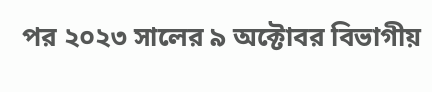পর ২০২৩ সালের ৯ অক্টোবর বিভাগীয়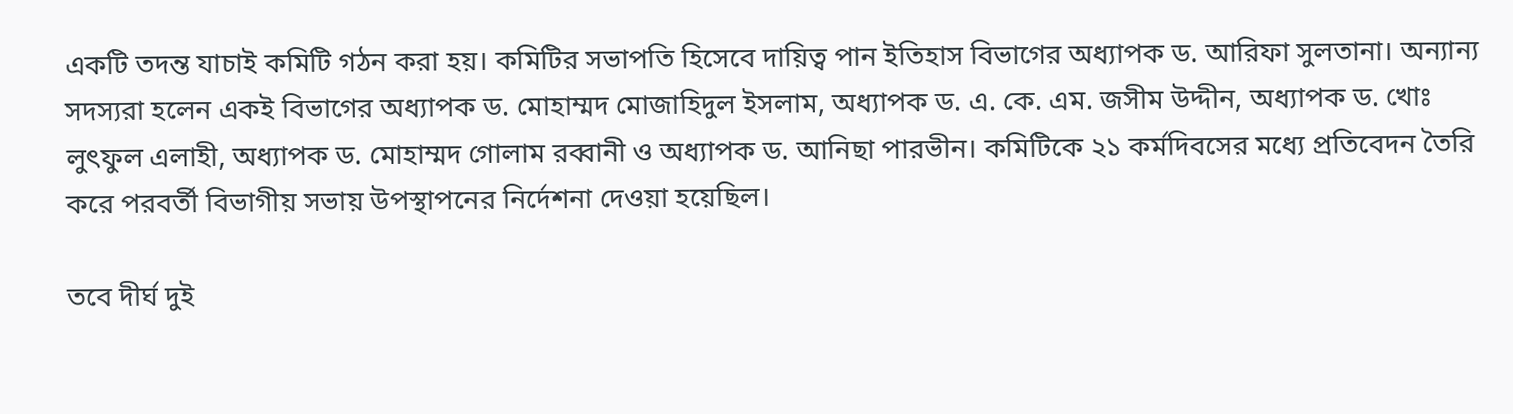একটি তদন্ত যাচাই কমিটি গঠন করা হয়। কমিটির সভাপতি হিসেবে দায়িত্ব পান ইতিহাস বিভাগের অধ্যাপক ড. আরিফা সুলতানা। অন্যান্য সদস্যরা হলেন একই বিভাগের অধ্যাপক ড. মোহাম্মদ মোজাহিদুল ইসলাম, অধ্যাপক ড. এ. কে. এম. জসীম উদ্দীন, অধ্যাপক ড. খোঃ লুৎফুল এলাহী, অধ্যাপক ড. মোহাম্মদ গোলাম রব্বানী ও অধ্যাপক ড. আনিছা পারভীন। কমিটিকে ২১ কর্মদিবসের মধ্যে প্রতিবেদন তৈরি করে পরবর্তী বিভাগীয় সভায় উপস্থাপনের নির্দেশনা দেওয়া হয়েছিল।

তবে দীর্ঘ দুই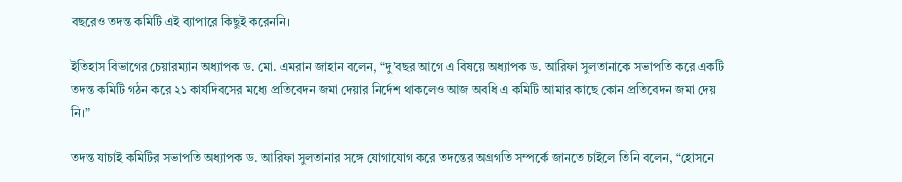বছরেও তদন্ত কমিটি এই ব্যাপারে কিছুই করেননি।

ইতিহাস বিভাগের চেয়ারম্যান অধ্যাপক ড. মো. এমরান জাহান বলেন, “দু’বছর আগে এ বিষয়ে অধ্যাপক ড. আরিফা সুলতানাকে সভাপতি করে একটি তদন্ত কমিটি গঠন করে ২১ কার্যদিবসের মধ্যে প্রতিবেদন জমা দেয়ার নির্দেশ থাকলেও আজ অবধি এ কমিটি আমার কাছে কোন প্রতিবেদন জমা দেয় নি।”

তদন্ত যাচাই কমিটির সভাপতি অধ্যাপক ড. আরিফা সুলতানার সঙ্গে যোগাযোগ করে তদন্তের অগ্রগতি সম্পর্কে জানতে চাইলে তিনি বলেন, “হোসনে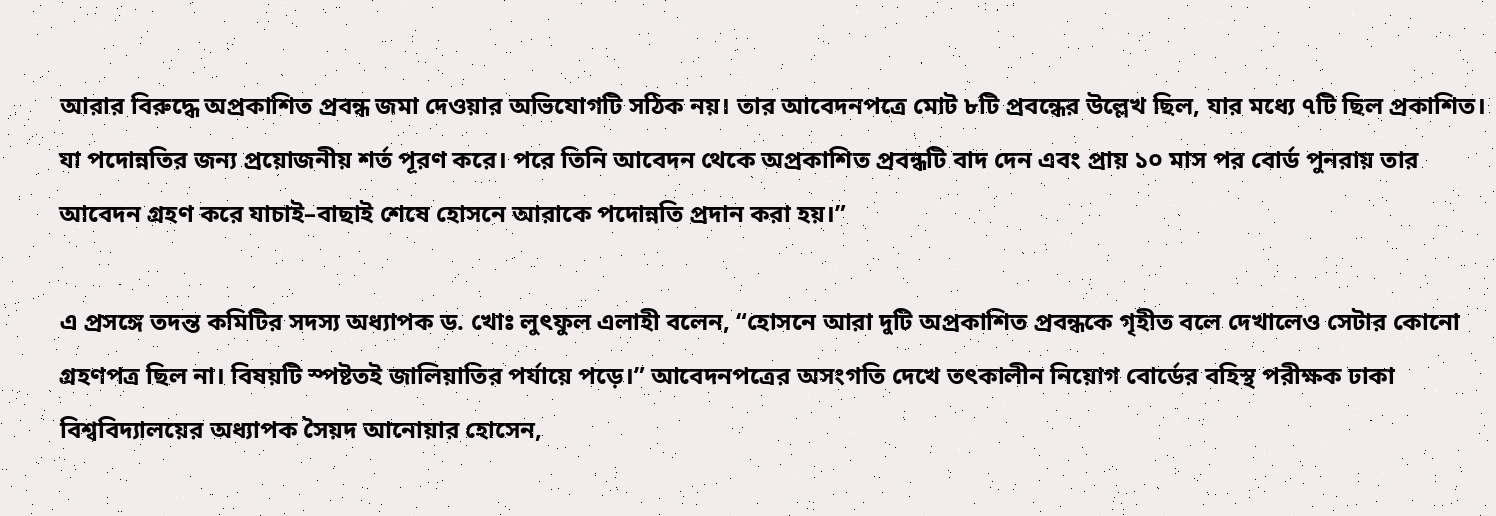আরার বিরুদ্ধে অপ্রকাশিত প্রবন্ধ জমা দেওয়ার অভিযোগটি সঠিক নয়। তার আবেদনপত্রে মোট ৮টি প্রবন্ধের উল্লেখ ছিল, যার মধ্যে ৭টি ছিল প্রকাশিত। যা পদোন্নতির জন্য প্রয়োজনীয় শর্ত পূরণ করে। পরে তিনি আবেদন থেকে অপ্রকাশিত প্রবন্ধটি বাদ দেন এবং প্রায় ১০ মাস পর বোর্ড পুনরায় তার আবেদন গ্রহণ করে যাচাই–বাছাই শেষে হোসনে আরাকে পদোন্নতি প্রদান করা হয়।”

এ প্রসঙ্গে তদন্ত কমিটির সদস্য অধ্যাপক ড. খোঃ লুৎফুল এলাহী বলেন, “হোসনে আরা দুটি অপ্রকাশিত প্রবন্ধকে গৃহীত বলে দেখালেও সেটার কোনো গ্রহণপত্র ছিল না। বিষয়টি স্পষ্টতই জালিয়াতির পর্যায়ে পড়ে।” আবেদনপত্রের অসংগতি দেখে তৎকালীন নিয়োগ বোর্ডের বহিস্থ পরীক্ষক ঢাকা বিশ্ববিদ্যালয়ের অধ্যাপক সৈয়দ আনোয়ার হোসেন,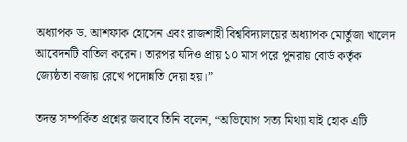অধ্যাপক ড. আশফাক হোসেন এবং রাজশাহী বিশ্ববিদ্যালয়ের অধ্যাপক মোর্তুজা খালেদ আবেদনটি বাতিল করেন। তারপর যদিও প্রায় ১০ মাস পরে পুনরায় বোর্ড কর্তৃক জ্যেষ্ঠতা বজায় রেখে পদোন্নতি দেয়া হয়।”

তদন্ত সম্পর্কিত প্রশ্নের জবাবে তিনি বলেন, “অভিযোগ সত্য মিথ্যা যাই হোক এটি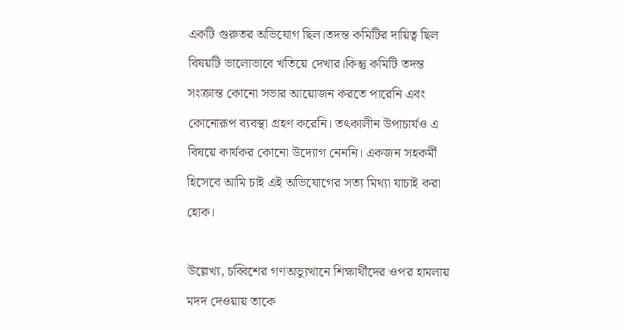একটি গুরুতর অভিযোগ ছিল।তদন্ত কমিটির দায়িত্ব ছিল বিষয়টি ভালোভাবে খতিয়ে দেখার।কিন্তু কমিটি তদন্ত সংক্রান্ত কোনো সভার আয়োজন করতে পারেনি এবং কোনোরূপ ব্যবস্থা গ্রহণ করেনি। তৎকালীন উপাচার্যও এ বিষয়ে কার্যকর কোনো উদ্যোগ নেননি। একজন সহকর্মী হিসেবে আমি চাই এই অভিযোগের সত্য মিথ্যা যাচাই করা হোক।

উল্লেখ্য, চব্বিশের গণঅভ্যুত্থানে শিক্ষার্থীদের ওপর হামলায় মদদ দেওয়ায় তাকে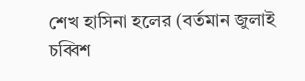শেখ হাসিনা হলের (বর্তমান জুলাই চব্বিশ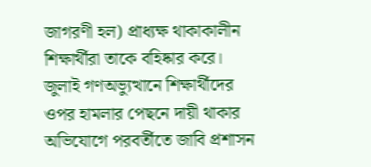জাগরণী হল) প্রাধ্যক্ষ থাকাকালীন শিক্ষার্থীরা তাকে বহিষ্কার করে। জুলাই গণঅভ্যুত্থানে শিক্ষার্থীদের ওপর হামলার পেছনে দায়ী থাকার অভিযোগে পরবর্তীতে জাবি প্রশাসন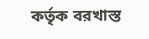কর্তৃক বরখাস্ত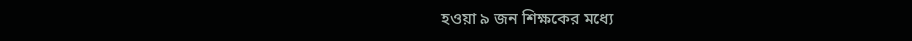হওয়া ৯ জন শিক্ষকের মধ্যে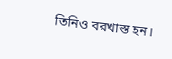তিনিও বরখাস্ত হন।